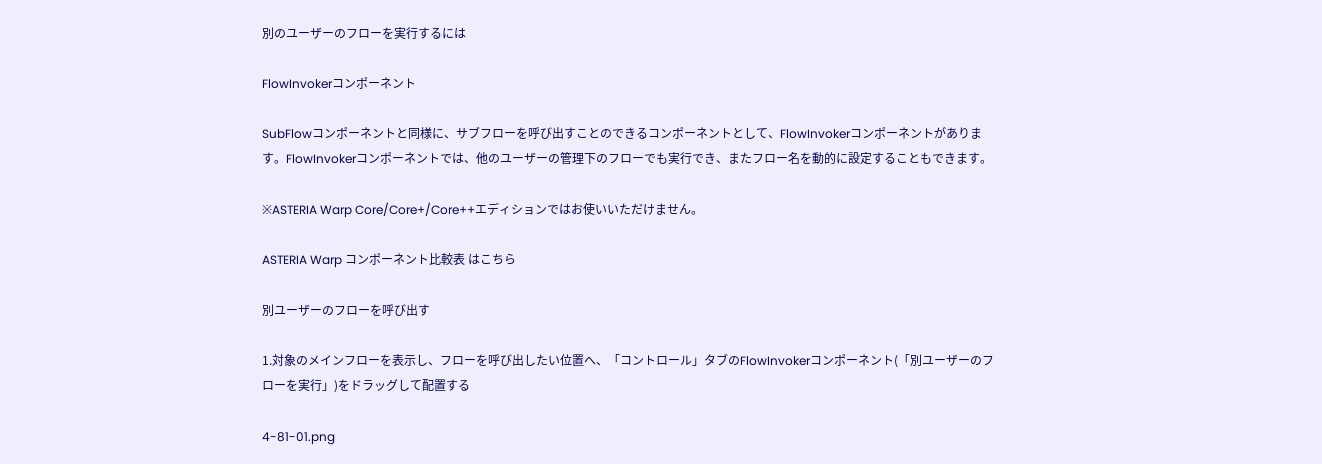別のユーザーのフローを実行するには

FlowInvokerコンポーネント

SubFlowコンポーネントと同様に、サブフローを呼び出すことのできるコンポーネントとして、FlowInvokerコンポーネントがあります。FlowInvokerコンポーネントでは、他のユーザーの管理下のフローでも実行でき、またフロー名を動的に設定することもできます。

※ASTERIA Warp Core/Core+/Core++エディションではお使いいただけません。

ASTERIA Warp コンポーネント比較表 はこちら

別ユーザーのフローを呼び出す

1.対象のメインフローを表示し、フローを呼び出したい位置へ、「コントロール」タブのFlowInvokerコンポーネント(「別ユーザーのフローを実行」)をドラッグして配置する

4-81-01.png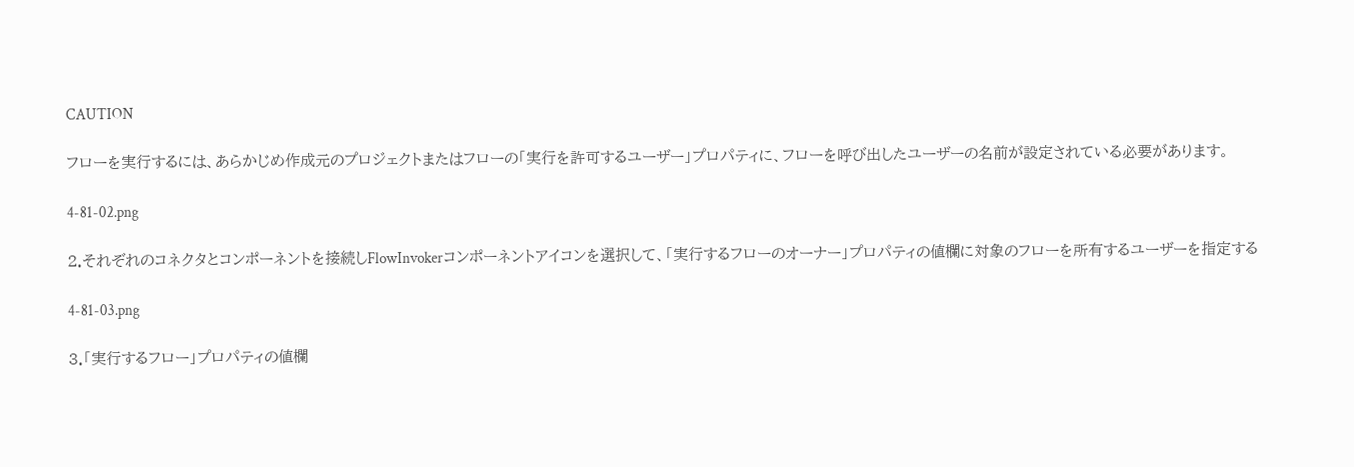CAUTION

フローを実行するには、あらかじめ作成元のプロジェクトまたはフローの「実行を許可するユーザー」プロパティに、フローを呼び出したユーザーの名前が設定されている必要があります。

4-81-02.png

2.それぞれのコネクタとコンポーネントを接続しFlowInvokerコンポーネントアイコンを選択して、「実行するフローのオーナー」プロパティの値欄に対象のフローを所有するユーザーを指定する

4-81-03.png

3.「実行するフロー」プロパティの値欄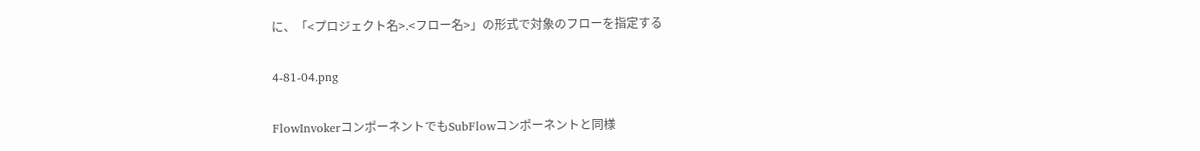に、「<プロジェクト名>.<フロー名>」の形式で対象のフローを指定する

4-81-04.png

FlowInvokerコンポーネントでもSubFlowコンポーネントと同様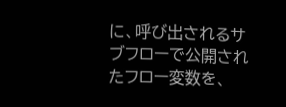に、呼び出されるサブフローで公開されたフロー変数を、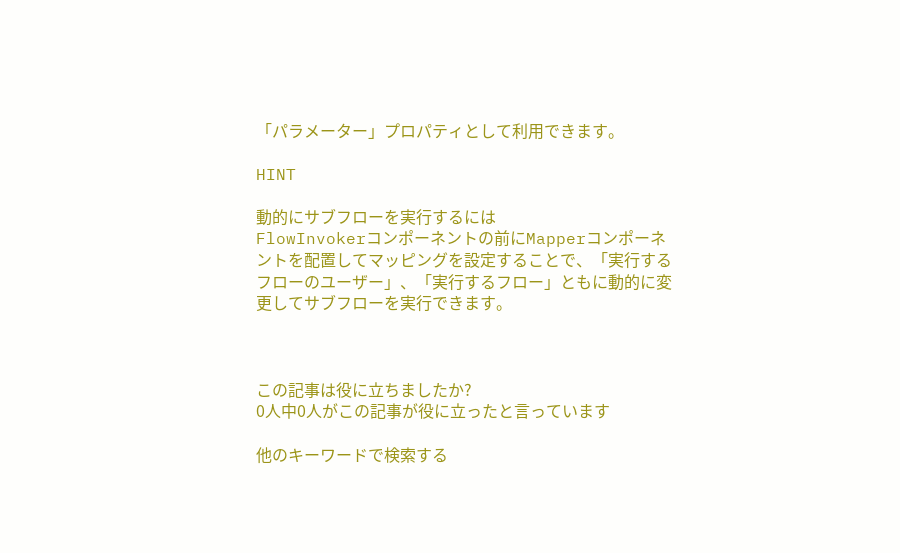「パラメーター」プロパティとして利用できます。

HINT

動的にサブフローを実行するには
FlowInvokerコンポーネントの前にMapperコンポーネントを配置してマッピングを設定することで、「実行するフローのユーザー」、「実行するフロー」ともに動的に変更してサブフローを実行できます。



この記事は役に立ちましたか?
0人中0人がこの記事が役に立ったと言っています

他のキーワードで検索する